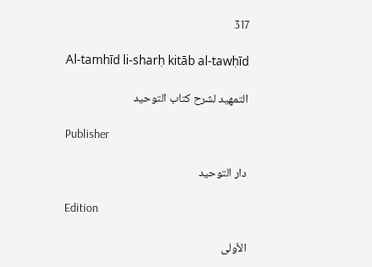317

Al-tamhīd li-sharḥ kitāb al-tawḥīd

التمهيد لشرح كتاب التوحيد

Publisher

دار التوحيد

Edition

الأولى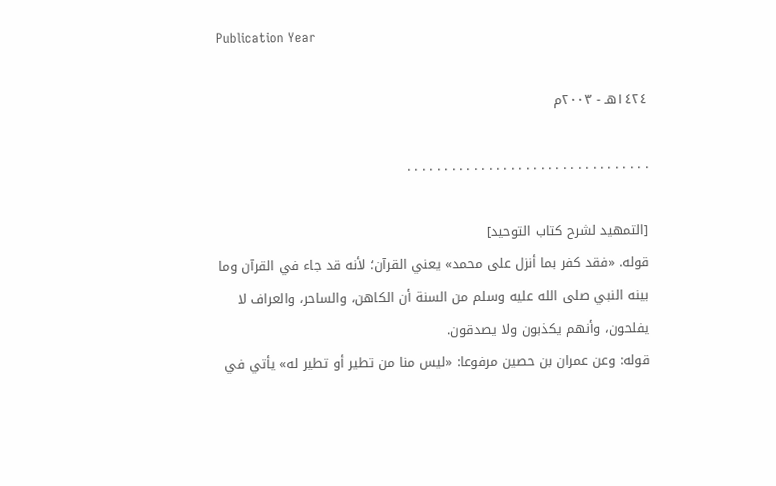Publication Year

١٤٢٤هـ - ٢٠٠٣م

. . . . . . . . . . . . . . . . . . . . . . . . . . . . . . . . .

[التمهيد لشرح كتاب التوحيد]
قوله. «فقد كفر بما أنزل على محمد» يعني القرآن؛ لأنه قد جاء في القرآن وما بينه النبي صلى الله عليه وسلم من السنة أن الكاهن، والساحر، والعراف لا يفلحون، وأنهم يكذبون ولا يصدقون.
قوله: وعن عمران بن حصين مرفوعا: «ليس منا من تطير أو تطير له» يأتي في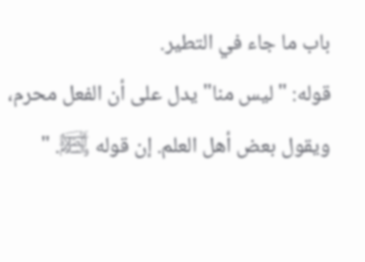باب ما جاء في التطير.
قوله: " ليس منا" يدل على أن الفعل محرم، ويقول بعض أهل العلم. إن قوله ﵊. "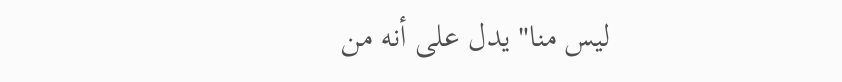ليس منا" يدل على أنه من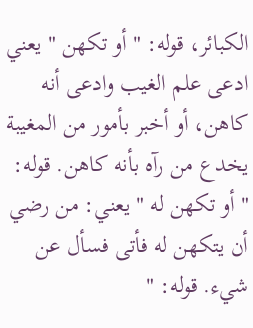الكبائر، قوله: " أو تكهن " يعني ادعى علم الغيب وادعى أنه كاهن، أو أخبر بأمور من المغيبة يخدع من رآه بأنه كاهن. قوله: " أو تكهن له " يعني: من رضي أن يتكهن له فأتى فسأل عن شيء. قوله: "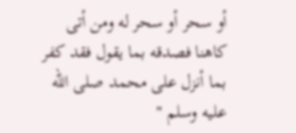أو سحر أو سحر له ومن أتى كاهنا فصدقه بما يقول فقد كفر بما أنزل على محمد صلى الله عليه وسلم "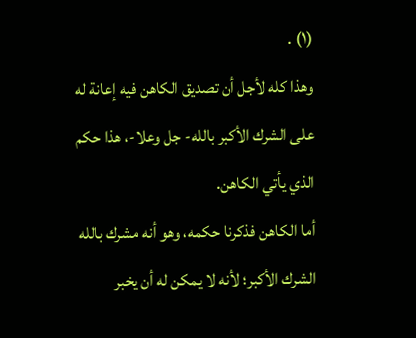(١) .
وهذا كله لأجل أن تصديق الكاهن فيه إعانة له على الشرك الأكبر بالله- جل وعلا-، هذا حكم الذي يأتي الكاهن.
أما الكاهن فذكرنا حكمه، وهو أنه مشرك بالله الشرك الأكبر؛ لأنه لا يمكن له أن يخبر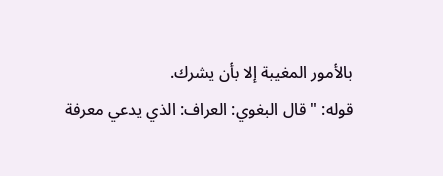بالأمور المغيبة إلا بأن يشرك.
قوله: " قال البغوي: العراف: الذي يدعي معرفة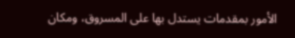الأمور بمقدمات يستدل بها على المسروق، ومكان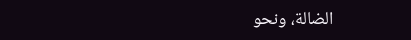الضالة، ونحو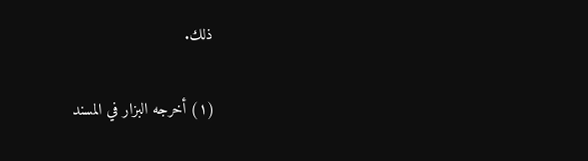ذلك.

(١) أخرجه البزار في المسند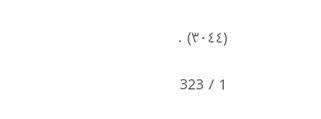(٣٠٤٤) .

1 / 323